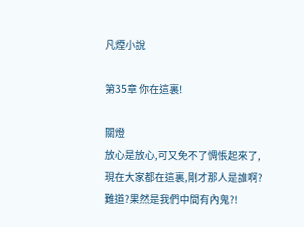凡煙小說

第35章 你在這裏!

關燈
放心是放心,可又免不了惆悵起來了,現在大家都在這裏,剛才那人是誰啊?難道?果然是我們中間有內鬼?!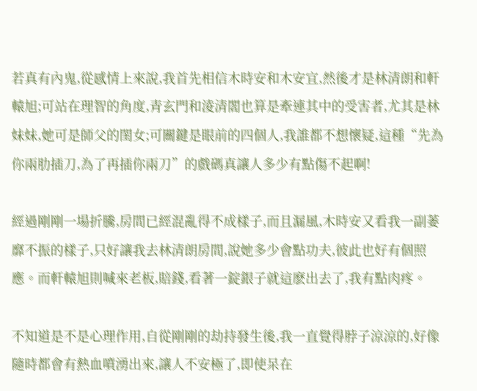若真有內鬼,從感情上來說,我首先相信木時安和木安宜,然後才是林清朗和軒轅旭;可站在理智的角度,青玄門和淩清閣也算是牽連其中的受害者,尤其是林妹妹,她可是師父的閨女;可關鍵是眼前的四個人,我誰都不想懷疑,這種“先為你兩肋插刀,為了再插你兩刀”的戲碼真讓人多少有點傷不起啊!

經過剛剛一場折騰,房間已經混亂得不成樣子,而且漏風,木時安又看我一副萎靡不振的樣子,只好讓我去林清朗房間,說她多少會點功夫,彼此也好有個照應。而軒轅旭則喊來老板,賠錢,看著一錠銀子就這麽出去了,我有點肉疼。

不知道是不是心理作用,自從剛剛的劫持發生後,我一直覺得脖子涼涼的,好像隨時都會有熱血噴湧出來,讓人不安極了,即使呆在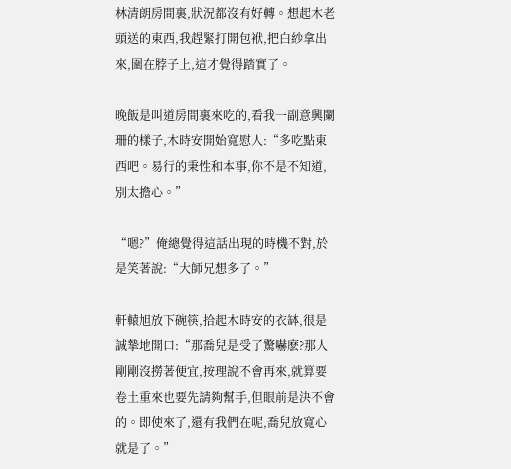林清朗房間裏,狀況都沒有好轉。想起木老頭送的東西,我趕緊打開包袱,把白紗拿出來,圍在脖子上,這才覺得踏實了。

晚飯是叫道房間裏來吃的,看我一副意興闌珊的樣子,木時安開始寬慰人:“多吃點東西吧。易行的秉性和本事,你不是不知道,別太擔心。”

“嗯?”俺總覺得這話出現的時機不對,於是笑著說:“大師兄想多了。”

軒轅旭放下碗筷,拾起木時安的衣缽,很是誠摯地開口:“那喬兒是受了驚嚇麽?那人剛剛沒撈著便宜,按理說不會再來,就算要卷土重來也要先請夠幫手,但眼前是決不會的。即使來了,還有我們在呢,喬兒放寬心就是了。”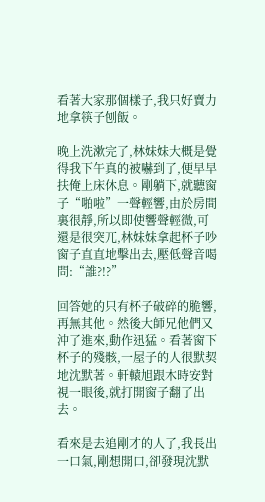看著大家那個樣子,我只好賣力地拿筷子刨飯。

晚上洗漱完了,林妹妹大概是覺得我下午真的被嚇到了,便早早扶俺上床休息。剛躺下,就聽窗子“啪啦”一聲輕響,由於房間裏很靜,所以即使響聲輕微,可還是很突兀,林妹妹拿起杯子吵窗子直直地擊出去,壓低聲音喝問:“誰?!?”

回答她的只有杯子破碎的脆響,再無其他。然後大師兄他們又沖了進來,動作迅猛。看著窗下杯子的殘骸,一屋子的人很默契地沈默著。軒轅旭跟木時安對視一眼後,就打開窗子翻了出去。

看來是去追剛才的人了,我長出一口氣,剛想開口,卻發現沈默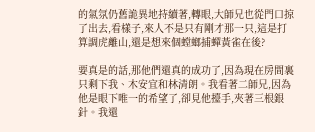的氣氛仍舊詭異地持續著,轉眼,大師兄也從門口掠了出去,看樣子,來人不是只有剛才那一只,這是打算調虎離山,還是想來個螳螂捕蟬黃雀在後?

要真是的話,那他們還真的成功了,因為現在房間裏只剩下我、木安宜和林清朗。我看著二師兄,因為他是眼下唯一的希望了,卻見他擡手,夾著三根銀針。我還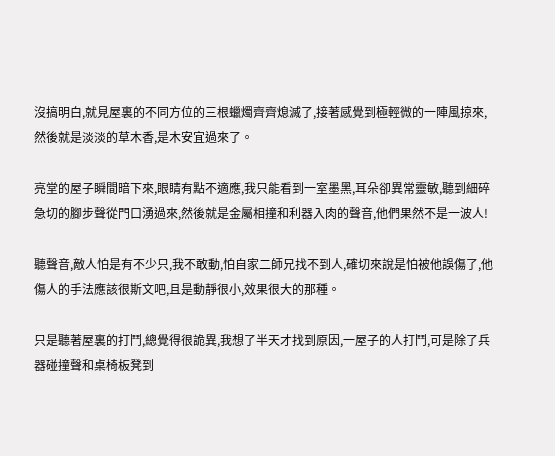沒搞明白,就見屋裏的不同方位的三根蠟燭齊齊熄滅了,接著感覺到極輕微的一陣風掠來,然後就是淡淡的草木香,是木安宜過來了。

亮堂的屋子瞬間暗下來,眼睛有點不適應,我只能看到一室墨黑,耳朵卻異常靈敏,聽到細碎急切的腳步聲從門口湧過來,然後就是金屬相撞和利器入肉的聲音,他們果然不是一波人!

聽聲音,敵人怕是有不少只,我不敢動,怕自家二師兄找不到人,確切來說是怕被他誤傷了,他傷人的手法應該很斯文吧,且是動靜很小,效果很大的那種。

只是聽著屋裏的打鬥,總覺得很詭異,我想了半天才找到原因,一屋子的人打鬥,可是除了兵器碰撞聲和桌椅板凳到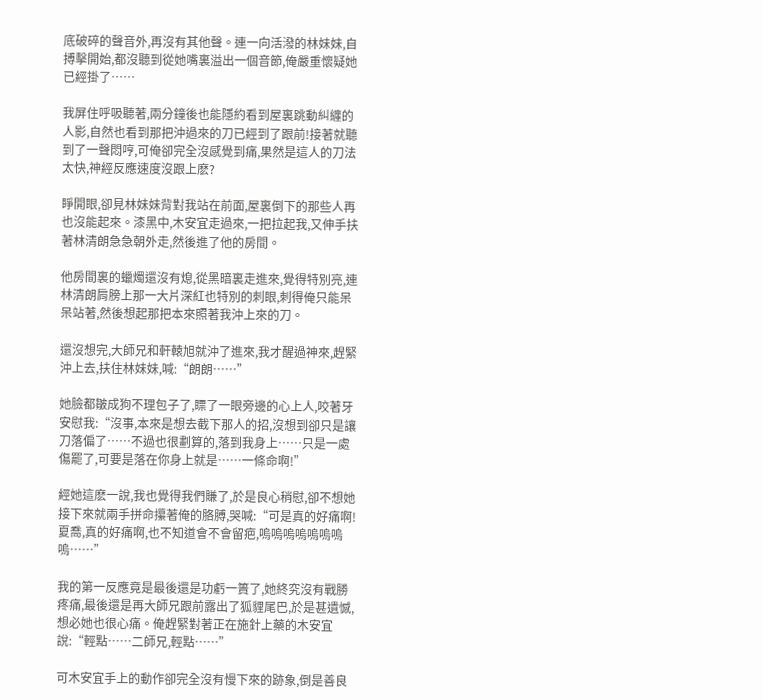底破碎的聲音外,再沒有其他聲。連一向活潑的林妹妹,自搏擊開始,都沒聽到從她嘴裏溢出一個音節,俺嚴重懷疑她已經掛了……

我屏住呼吸聽著,兩分鐘後也能隱約看到屋裏跳動糾纏的人影,自然也看到那把沖過來的刀已經到了跟前!接著就聽到了一聲悶哼,可俺卻完全沒感覺到痛,果然是這人的刀法太快,神經反應速度沒跟上麽?

睜開眼,卻見林妹妹背對我站在前面,屋裏倒下的那些人再也沒能起來。漆黑中,木安宜走過來,一把拉起我,又伸手扶著林清朗急急朝外走,然後進了他的房間。

他房間裏的蠟燭還沒有熄,從黑暗裏走進來,覺得特別亮,連林清朗肩膀上那一大片深紅也特別的刺眼,刺得俺只能呆呆站著,然後想起那把本來照著我沖上來的刀。

還沒想完,大師兄和軒轅旭就沖了進來,我才醒過神來,趕緊沖上去,扶住林妹妹,喊:“朗朗……”

她臉都皺成狗不理包子了,瞟了一眼旁邊的心上人,咬著牙安慰我:“沒事,本來是想去截下那人的招,沒想到卻只是讓刀落偏了……不過也很劃算的,落到我身上……只是一處傷罷了,可要是落在你身上就是……一條命啊!”

經她這麽一說,我也覺得我們賺了,於是良心稍慰,卻不想她接下來就兩手拼命攥著俺的胳膊,哭喊:“可是真的好痛啊!夏喬,真的好痛啊,也不知道會不會留疤,嗚嗚嗚嗚嗚嗚嗚嗚……”

我的第一反應竟是最後還是功虧一簣了,她終究沒有戰勝疼痛,最後還是再大師兄跟前露出了狐貍尾巴,於是甚遺憾,想必她也很心痛。俺趕緊對著正在施針上藥的木安宜說:“輕點……二師兄,輕點……”

可木安宜手上的動作卻完全沒有慢下來的跡象,倒是善良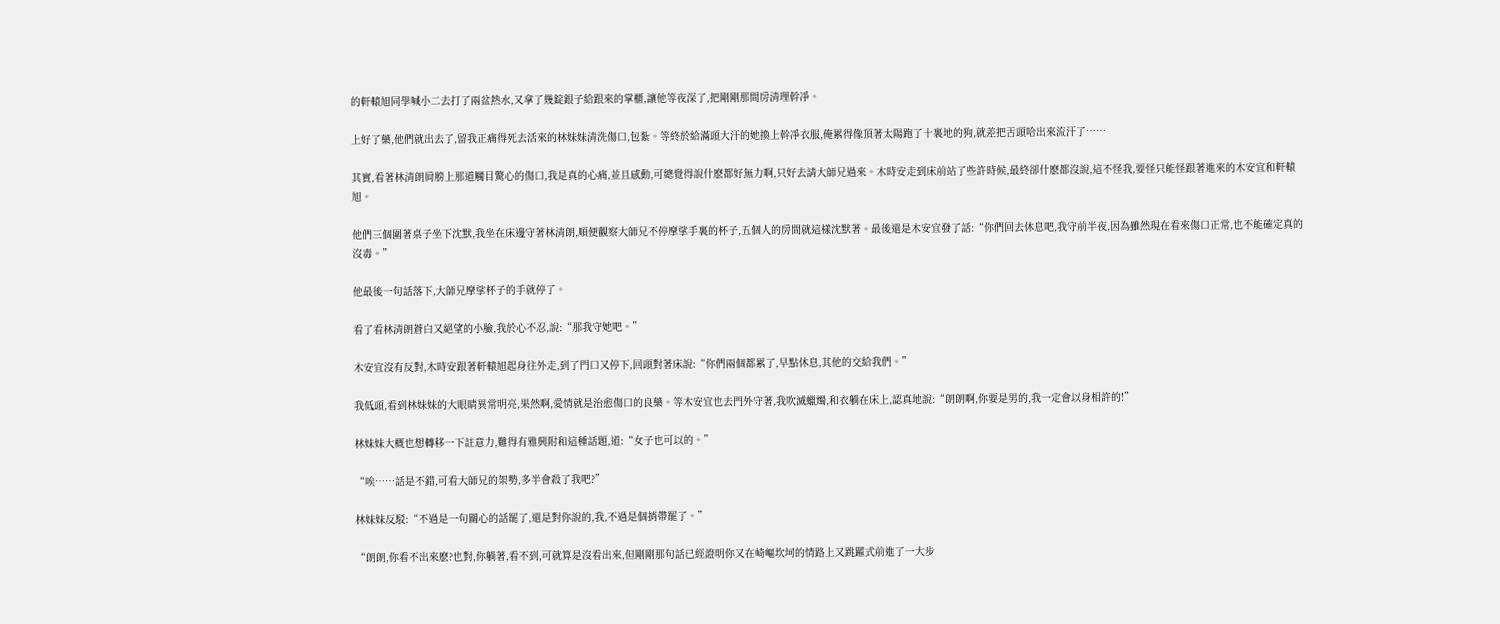的軒轅旭同學喊小二去打了兩盆熱水,又拿了幾錠銀子給跟來的掌櫃,讓他等夜深了,把剛剛那間房清理幹凈。

上好了藥,他們就出去了,留我正痛得死去活來的林妹妹清洗傷口,包紮。等終於給滿頭大汗的她換上幹凈衣服,俺累得像頂著太陽跑了十裏地的狗,就差把舌頭哈出來流汗了……

其實,看著林清朗肩膀上那道觸目驚心的傷口,我是真的心痛,並且感動,可總覺得說什麽都好無力啊,只好去請大師兄過來。木時安走到床前站了些許時候,最終卻什麽都沒說,這不怪我,要怪只能怪跟著進來的木安宜和軒轅旭。

他們三個圍著桌子坐下沈默,我坐在床邊守著林清朗,順便觀察大師兄不停摩挲手裏的杯子,五個人的房間就這樣沈默著。最後還是木安宜發了話:“你們回去休息吧,我守前半夜,因為雖然現在看來傷口正常,也不能確定真的沒毒。”

他最後一句話落下,大師兄摩挲杯子的手就停了。

看了看林清朗蒼白又絕望的小臉,我於心不忍,說:“那我守她吧。”

木安宜沒有反對,木時安跟著軒轅旭起身往外走,到了門口又停下,回頭對著床說:“你們兩個都累了,早點休息,其他的交給我們。”

我低頭,看到林妹妹的大眼睛異常明亮,果然啊,愛情就是治愈傷口的良藥。等木安宜也去門外守著,我吹滅蠟燭,和衣躺在床上,認真地說:“朗朗啊,你要是男的,我一定會以身相許的!”

林妹妹大概也想轉移一下註意力,難得有雅興附和這種話題,道:“女子也可以的。”

“唉……話是不錯,可看大師兄的架勢,多半會殺了我吧?”

林妹妹反駁:“不過是一句關心的話罷了,還是對你說的,我,不過是個捎帶罷了。”

“朗朗,你看不出來麽?也對,你躺著,看不到,可就算是沒看出來,但剛剛那句話已經證明你又在崎嶇坎坷的情路上又跳躍式前進了一大步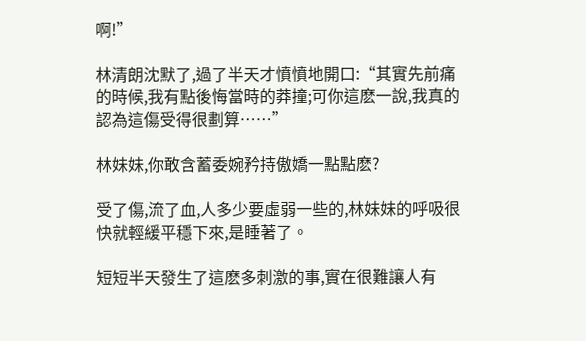啊!”

林清朗沈默了,過了半天才憤憤地開口:“其實先前痛的時候,我有點後悔當時的莽撞;可你這麽一說,我真的認為這傷受得很劃算……”

林妹妹,你敢含蓄委婉矜持傲嬌一點點麽?

受了傷,流了血,人多少要虛弱一些的,林妹妹的呼吸很快就輕緩平穩下來,是睡著了。

短短半天發生了這麽多刺激的事,實在很難讓人有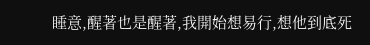睡意,醒著也是醒著,我開始想易行,想他到底死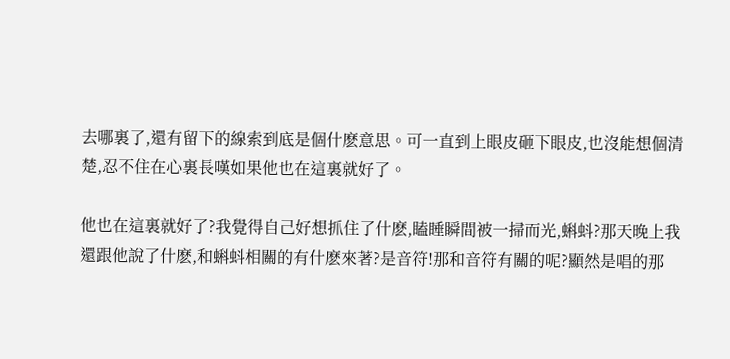去哪裏了,還有留下的線索到底是個什麽意思。可一直到上眼皮砸下眼皮,也沒能想個清楚,忍不住在心裏長嘆如果他也在這裏就好了。

他也在這裏就好了?我覺得自己好想抓住了什麽,瞌睡瞬間被一掃而光,蝌蚪?那天晚上我還跟他說了什麽,和蝌蚪相關的有什麽來著?是音符!那和音符有關的呢?顯然是唱的那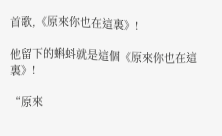首歌,《原來你也在這裏》!

他留下的蝌蚪就是這個《原來你也在這裏》!

“原來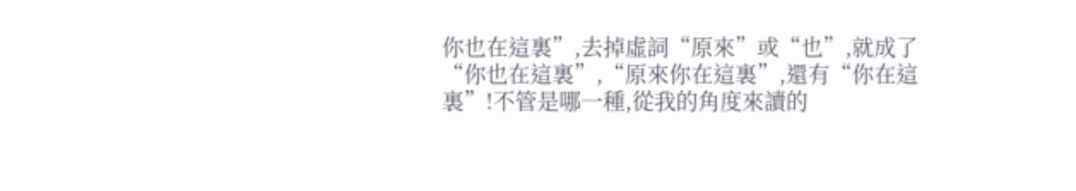你也在這裏”,去掉虛詞“原來”或“也”,就成了“你也在這裏”,“原來你在這裏”,還有“你在這裏”!不管是哪一種,從我的角度來讀的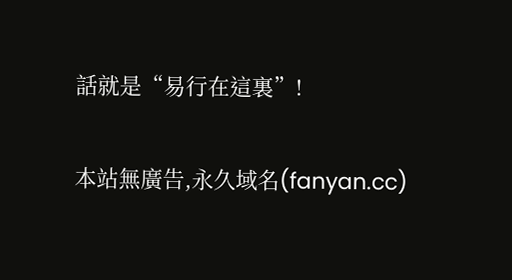話就是“易行在這裏”!

本站無廣告,永久域名(fanyan.cc)